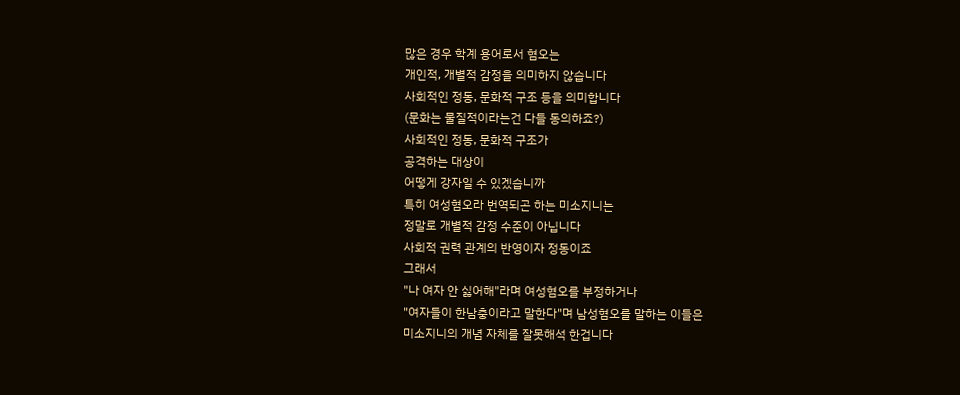많은 경우 학계 용어로서 혐오는
개인적, 개별적 감정을 의미하지 않습니다
사회적인 정동, 문화적 구조 등을 의미합니다
(문화는 물질적이라는건 다들 동의하죠?)
사회적인 정동, 문화적 구조가
공격하는 대상이
어떻게 강자일 수 있겠습니까
특히 여성혐오라 번역되곤 하는 미소지니는
정말로 개별적 감정 수준이 아닙니다
사회적 권력 관계의 반영이자 정동이죠
그래서
"나 여자 안 싫어해"라며 여성혐오를 부정하거나
"여자들이 한남충이라고 말한다"며 남성혐오를 말하는 이들은
미소지니의 개념 자체를 잘못해석 한겁니다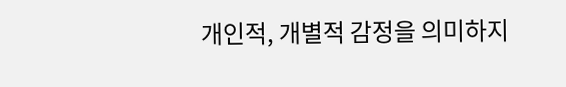개인적, 개별적 감정을 의미하지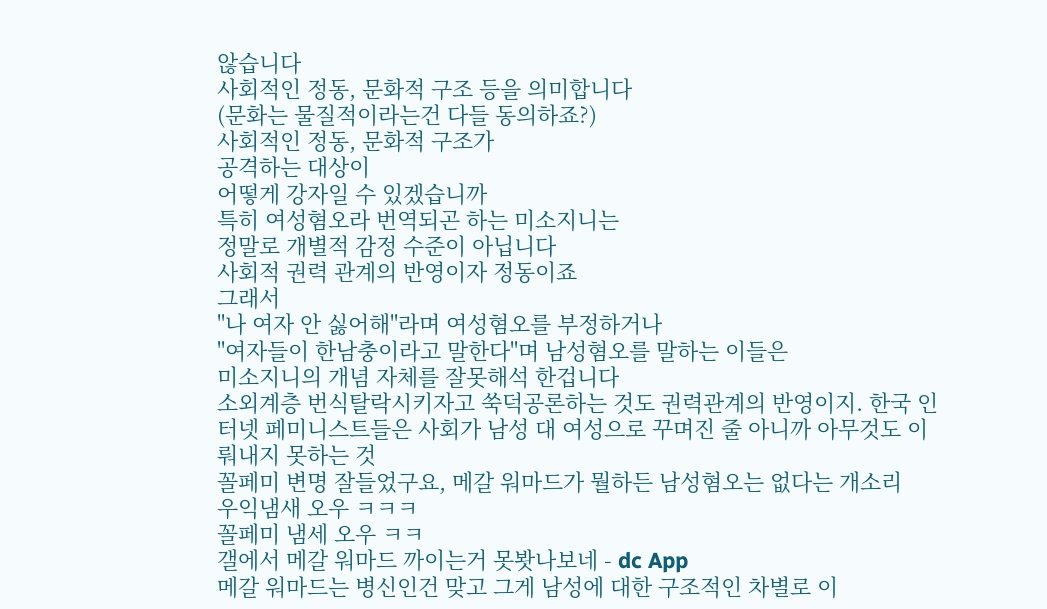않습니다
사회적인 정동, 문화적 구조 등을 의미합니다
(문화는 물질적이라는건 다들 동의하죠?)
사회적인 정동, 문화적 구조가
공격하는 대상이
어떻게 강자일 수 있겠습니까
특히 여성혐오라 번역되곤 하는 미소지니는
정말로 개별적 감정 수준이 아닙니다
사회적 권력 관계의 반영이자 정동이죠
그래서
"나 여자 안 싫어해"라며 여성혐오를 부정하거나
"여자들이 한남충이라고 말한다"며 남성혐오를 말하는 이들은
미소지니의 개념 자체를 잘못해석 한겁니다
소외계층 번식탈락시키자고 쑥덕공론하는 것도 권력관계의 반영이지. 한국 인터넷 페미니스트들은 사회가 남성 대 여성으로 꾸며진 줄 아니까 아무것도 이뤄내지 못하는 것
꼴페미 변명 잘들었구요, 메갈 워마드가 뭘하든 남성혐오는 없다는 개소리
우익냄새 오우 ㅋㅋㅋ
꼴페미 냄세 오우 ㅋㅋ
갤에서 메갈 워마드 까이는거 못봣나보네 - dc App
메갈 워마드는 병신인건 맞고 그게 남성에 대한 구조적인 차별로 이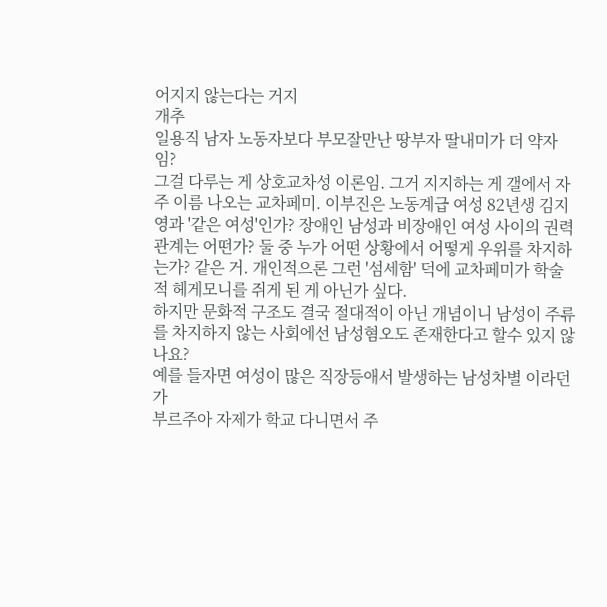어지지 않는다는 거지
개추
일용직 남자 노동자보다 부모잘만난 땅부자 딸내미가 더 약자임?
그걸 다루는 게 상호교차성 이론임. 그거 지지하는 게 갤에서 자주 이름 나오는 교차페미. 이부진은 노동계급 여성 82년생 김지영과 '같은 여성'인가? 장애인 남성과 비장애인 여성 사이의 권력관계는 어떤가? 둘 중 누가 어떤 상황에서 어떻게 우위를 차지하는가? 같은 거. 개인적으론 그런 '섬세함' 덕에 교차페미가 학술적 헤게모니를 쥐게 된 게 아닌가 싶다.
하지만 문화적 구조도 결국 절대적이 아닌 개념이니 남성이 주류를 차지하지 않는 사회에선 남성혐오도 존재한다고 할수 있지 않나요?
예를 들자면 여성이 많은 직장등애서 발생하는 남성차별 이라던가
부르주아 자제가 학교 다니면서 주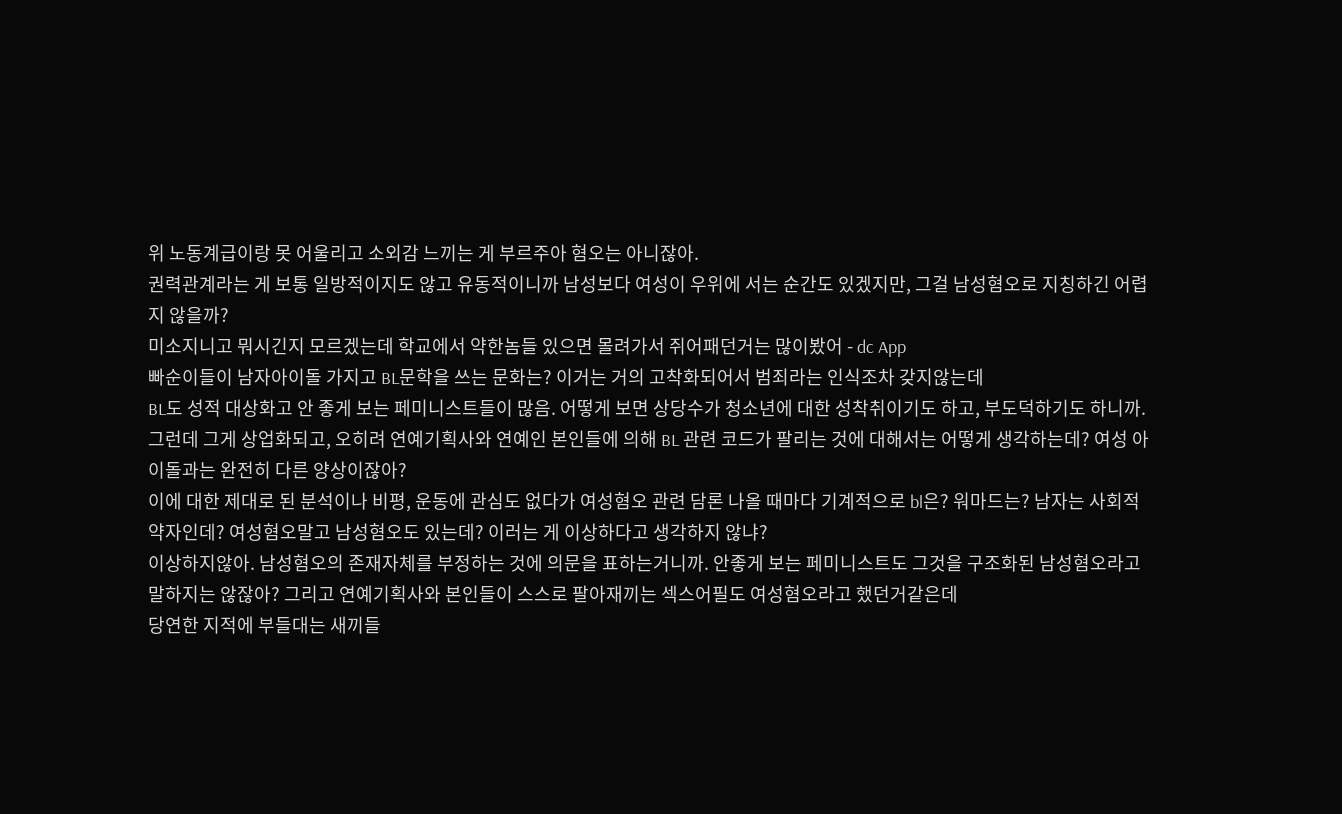위 노동계급이랑 못 어울리고 소외감 느끼는 게 부르주아 혐오는 아니잖아.
권력관계라는 게 보통 일방적이지도 않고 유동적이니까 남성보다 여성이 우위에 서는 순간도 있겠지만, 그걸 남성혐오로 지칭하긴 어렵지 않을까?
미소지니고 뭐시긴지 모르겠는데 학교에서 약한놈들 있으면 몰려가서 쥐어패던거는 많이봤어 - dc App
빠순이들이 남자아이돌 가지고 BL문학을 쓰는 문화는? 이거는 거의 고착화되어서 범죄라는 인식조차 갖지않는데
BL도 성적 대상화고 안 좋게 보는 페미니스트들이 많음. 어떻게 보면 상당수가 청소년에 대한 성착취이기도 하고, 부도덕하기도 하니까. 그런데 그게 상업화되고, 오히려 연예기획사와 연예인 본인들에 의해 BL 관련 코드가 팔리는 것에 대해서는 어떻게 생각하는데? 여성 아이돌과는 완전히 다른 양상이잖아?
이에 대한 제대로 된 분석이나 비평, 운동에 관심도 없다가 여성혐오 관련 담론 나올 때마다 기계적으로 bl은? 워마드는? 남자는 사회적 약자인데? 여성혐오말고 남성혐오도 있는데? 이러는 게 이상하다고 생각하지 않냐?
이상하지않아. 남성혐오의 존재자체를 부정하는 것에 의문을 표하는거니까. 안좋게 보는 페미니스트도 그것을 구조화된 남성혐오라고 말하지는 않잖아? 그리고 연예기획사와 본인들이 스스로 팔아재끼는 섹스어필도 여성혐오라고 했던거같은데
당연한 지적에 부들대는 새끼들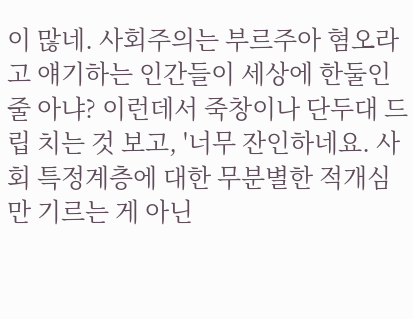이 많네. 사회주의는 부르주아 혐오라고 얘기하는 인간들이 세상에 한둘인 줄 아냐? 이런데서 죽창이나 단두대 드립 치는 것 보고, '너무 잔인하네요. 사회 특정계층에 대한 무분별한 적개심만 기르는 게 아닌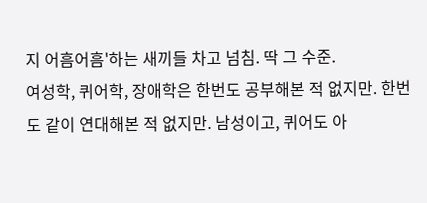지 어흠어흠'하는 새끼들 차고 넘침. 딱 그 수준.
여성학, 퀴어학, 장애학은 한번도 공부해본 적 없지만. 한번도 같이 연대해본 적 없지만. 남성이고, 퀴어도 아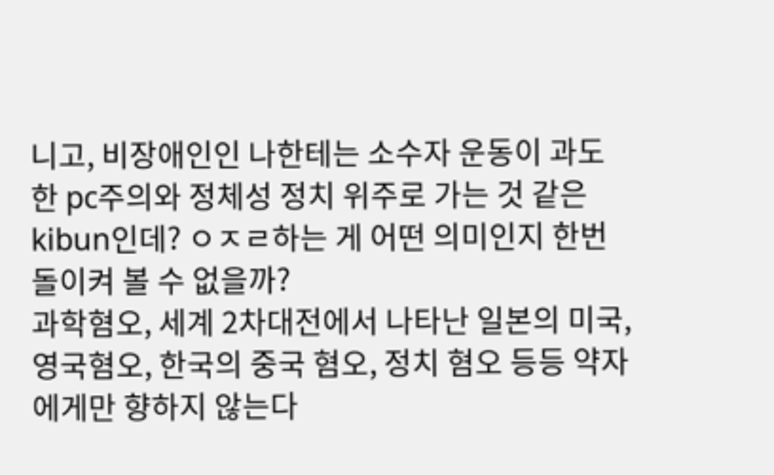니고, 비장애인인 나한테는 소수자 운동이 과도한 pc주의와 정체성 정치 위주로 가는 것 같은 kibun인데? ㅇㅈㄹ하는 게 어떤 의미인지 한번 돌이켜 볼 수 없을까?
과학혐오, 세계 2차대전에서 나타난 일본의 미국, 영국혐오, 한국의 중국 혐오, 정치 혐오 등등 약자에게만 향하지 않는다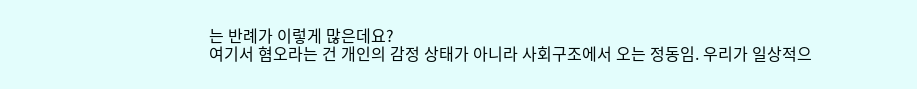는 반례가 이렇게 많은데요?
여기서 혐오라는 건 개인의 감정 상태가 아니라 사회구조에서 오는 정동임. 우리가 일상적으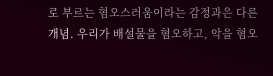로 부르는 혐오스러움이라는 감정과은 다른 개념. 우리가 배설물을 혐오하고, 악을 혐오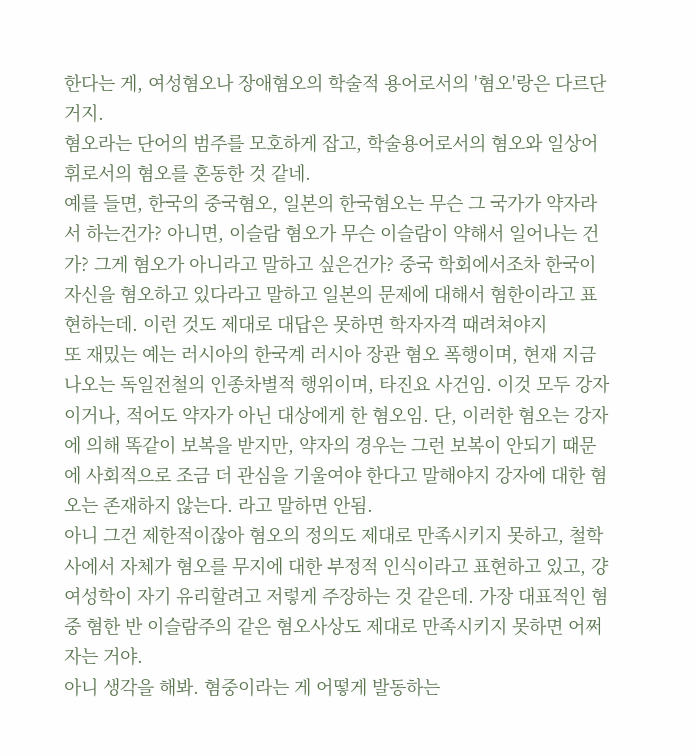한다는 게, 여성혐오나 장애혐오의 학술적 용어로서의 '혐오'랑은 다르단 거지.
혐오라는 단어의 범주를 모호하게 잡고, 학술용어로서의 혐오와 일상어휘로서의 혐오를 혼동한 것 같네.
예를 들면, 한국의 중국혐오, 일본의 한국혐오는 무슨 그 국가가 약자라서 하는건가? 아니면, 이슬람 혐오가 무슨 이슬람이 약해서 일어나는 건가? 그게 혐오가 아니라고 말하고 싶은건가? 중국 학회에서조차 한국이 자신을 혐오하고 있다라고 말하고 일본의 문제에 대해서 혐한이라고 표현하는데. 이런 것도 제대로 대답은 못하면 학자자격 때려쳐야지
또 재밌는 예는 러시아의 한국계 러시아 장관 혐오 폭행이며, 현재 지금 나오는 독일전철의 인종차별적 행위이며, 타진요 사건임. 이것 모두 강자이거나, 적어도 약자가 아닌 대상에게 한 혐오임. 단, 이러한 혐오는 강자에 의해 똑같이 보복을 받지만, 약자의 경우는 그런 보복이 안되기 때문에 사회적으로 조금 더 관심을 기울여야 한다고 말해야지 강자에 대한 혐오는 존재하지 않는다. 라고 말하면 안됨.
아니 그건 제한적이잖아 혐오의 정의도 제대로 만족시키지 못하고, 철학사에서 자체가 혐오를 무지에 대한 부정적 인식이라고 표현하고 있고, 걍 여성학이 자기 유리할려고 저렇게 주장하는 것 같은데. 가장 대표적인 혐중 혐한 반 이슬람주의 같은 혐오사상도 제대로 만족시키지 못하면 어쩌자는 거야.
아니 생각을 해봐. 혐중이라는 게 어떻게 발동하는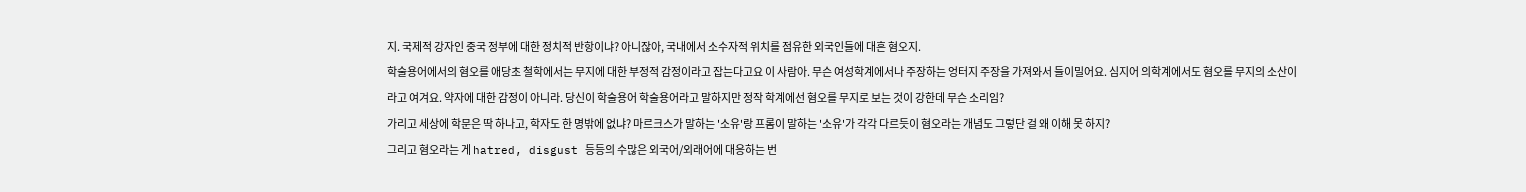지. 국제적 강자인 중국 정부에 대한 정치적 반항이냐? 아니잖아, 국내에서 소수자적 위치를 점유한 외국인들에 대흔 혐오지.
학술용어에서의 혐오를 애당초 철학에서는 무지에 대한 부정적 감정이라고 잡는다고요 이 사람아. 무슨 여성학계에서나 주장하는 엉터지 주장을 가져와서 들이밀어요. 심지어 의학계에서도 혐오를 무지의 소산이라고 여겨요. 약자에 대한 감정이 아니라. 당신이 학술용어 학술용어라고 말하지만 정작 학계에선 혐오를 무지로 보는 것이 강한데 무슨 소리임?
가리고 세상에 학문은 딱 하나고, 학자도 한 명밖에 없냐? 마르크스가 말하는 '소유'랑 프롬이 말하는 '소유'가 각각 다르듯이 혐오라는 개념도 그렇단 걸 왜 이해 못 하지?
그리고 혐오라는 게 hatred, disgust 등등의 수많은 외국어/외래어에 대응하는 번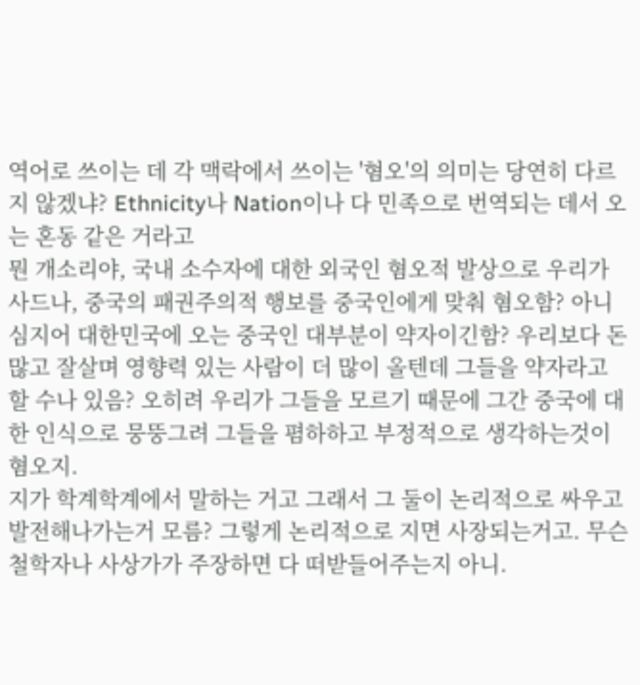역어로 쓰이는 데 각 맥락에서 쓰이는 '혐오'의 의미는 당연히 다르지 않겠냐? Ethnicity나 Nation이나 다 민족으로 번역되는 데서 오는 혼동 같은 거라고
뭔 개소리야, 국내 소수자에 대한 외국인 혐오적 발상으로 우리가 사드나, 중국의 패권주의적 행보를 중국인에게 맞춰 혐오함? 아니 심지어 대한민국에 오는 중국인 대부분이 약자이긴함? 우리보다 돈 많고 잘살며 영향력 있는 사람이 더 많이 올텐데 그들을 약자라고 할 수나 있음? 오히려 우리가 그들을 모르기 때문에 그간 중국에 대한 인식으로 뭉뚱그려 그들을 폄하하고 부정적으로 생각하는것이 혐오지.
지가 학계학계에서 말하는 거고 그래서 그 둘이 논리적으로 싸우고 발전해나가는거 모름? 그렇게 논리적으로 지면 사장되는거고. 무슨 철학자나 사상가가 주장하면 다 떠받들어주는지 아니.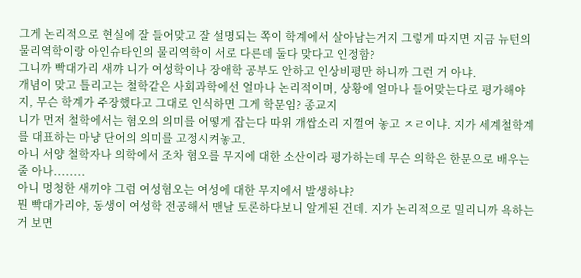그게 논리적으로 현실에 잘 들어맞고 잘 설명되는 쪽이 학계에서 살아남는거지 그렇게 따지면 지금 뉴턴의 물리역학이랑 아인슈타인의 물리역학이 서로 다른데 둘다 맞다고 인정함?
그니까 빡대가리 새꺄 니가 여성학이나 장애학 공부도 안하고 인상비평만 하니까 그런 거 아냐.
개념이 맞고 틀리고는 철학같은 사회과학에선 얼마나 논리적이며, 상황에 얼마나 들어맞는다로 평가해야지, 무슨 학계가 주장했다고 그대로 인식하면 그게 학문임? 종교지
니가 먼저 철학에서는 혐오의 의미를 어떻게 잡는다 따위 개쌉소리 지껄여 놓고 ㅈㄹ이냐. 지가 세계철학계를 대표하는 마냥 단어의 의미를 고정시켜놓고.
아니 서양 철학자나 의학에서 조차 혐오를 무지에 대한 소산이라 평가하는데 무슨 의학은 한문으로 배우는줄 아나........
아니 멍청한 새끼야 그럼 여성혐오는 여성에 대한 무지에서 발생하냐?
뭔 빡대가리야, 동생이 여성학 전공해서 맨날 토론하다보니 알게된 건데. 지가 논리적으로 밀리니까 욕하는거 보면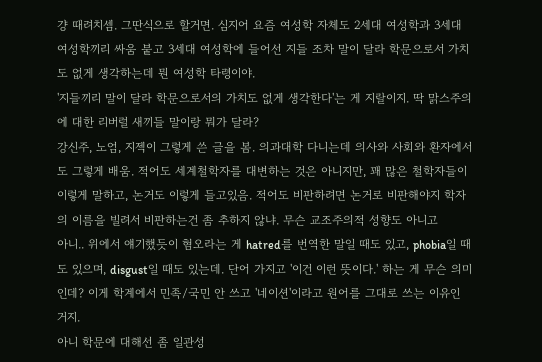걍 때려치셈. 그딴식으로 할거면. 심지어 요즘 여성학 자체도 2세대 여성학과 3세대 여성학끼리 싸움 붙고 3세대 여성학에 들어선 지들 조차 말이 달라 학문으로서 가치도 없게 생각하는데 뭔 여성학 타령이야.
'지들끼리 말이 달라 학문으로서의 가치도 없게 생각한다'는 게 지랄이지. 딱 맑스주의에 대한 리버럴 새끼들 말이랑 뭐가 달라?
강신주, 노엄, 지젝이 그렇게 쓴 글을 봄. 의과대학 다니는데 의사와 사회와 환자에서도 그렇게 배움. 적어도 세계철학자를 대변하는 것은 아니지만, 꽤 많은 철학자들이 이렇게 말하고, 논거도 이렇게 들고있음. 적어도 비판하려면 논거로 비판해야지 학자의 이름을 빌려서 비판하는건 좀 추하지 않냐. 무슨 교조주의적 성향도 아니고
아니.. 위에서 얘기했듯이 혐오라는 게 hatred를 번역한 말일 때도 있고, phobia일 때도 있으며, disgust일 때도 있는데. 단어 가지고 '이건 이런 뜻이다.' 하는 게 무슨 의미인데? 이게 학계에서 민족/국민 안 쓰고 '네이션'이라고 원어를 그대로 쓰는 이유인 거지.
아니 학문에 대해선 좀 일관성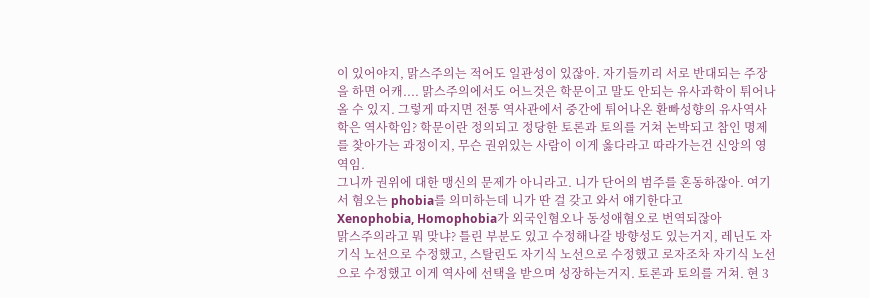이 있어야지, 맑스주의는 적어도 일관성이 있잖아. 자기들끼리 서로 반대되는 주장을 하면 어캐.... 맑스주의에서도 어느것은 학문이고 말도 안되는 유사과학이 튀어나올 수 있지. 그렇게 따지면 전통 역사관에서 중간에 튀어나온 환빠성향의 유사역사학은 역사학임? 학문이란 정의되고 정당한 토론과 토의를 거쳐 논박되고 참인 명제를 찾아가는 과정이지, 무슨 권위있는 사람이 이게 옳다라고 따라가는건 신앙의 영역임.
그니까 권위에 대한 맹신의 문제가 아니라고. 니가 단어의 범주를 혼동하잖아. 여기서 혐오는 phobia를 의미하는데 니가 딴 걸 갖고 와서 얘기한다고
Xenophobia, Homophobia가 외국인혐오나 동성애혐오로 번역되잖아
맑스주의라고 뭐 맞냐? 틀린 부분도 있고 수정해나갈 방향성도 있는거지, 레닌도 자기식 노선으로 수정했고, 스탈린도 자기식 노선으로 수정했고 로자조차 자기식 노선으로 수정했고 이게 역사에 선택을 받으며 성장하는거지. 토론과 토의를 거쳐. 현 3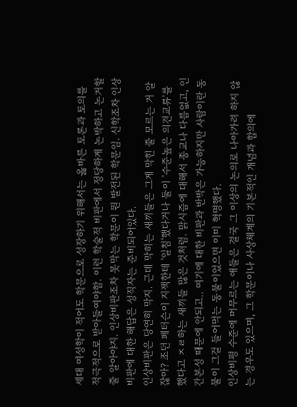세대 여성학이 적어도 학문으로 성장하기 위해서는 옳바른 토론과 토의를 적극적으로 받아들여야함. 이런 학술적 비판에서 정당하게 논박하고 논거할줄 알아야지. 인상비판조차 못막는 학문이 뭔 발전된 학문임. 신학조차 인상비판에 대한 해답은 성직자는 준비되어있다.
인상비판은 당연히 막지. 근데 막히는 새끼들은 그게 막힌 줄 모르는 거 알잖아? 조던 페터슨이 지젝한테 '일침'했다거나 둘이 '수준높은 의견교류'를 했다고 ㅈㄹ하는 새끼들 많은 것처럼. 맑시즘에 대해서 종교나 다름없고, 인간본성 때문에 안되고.. 여기에 대한 비판과 반박은 가능하지만 사람이란 동물이 그걸 들어먹는 동물이었으면 이미 혁명했다.
인상비평 수준에 머무르는 애들은 결국 그 이상의 논의로 나아가려 하지 않는 경우도 있으며, 그 학문이나 사상체계의 기본적인 개념과 합의에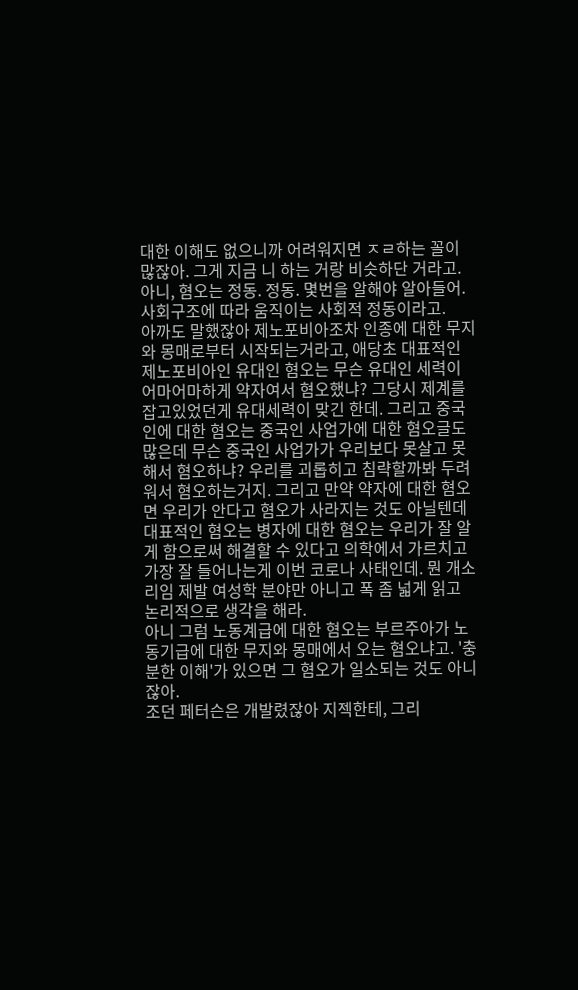대한 이해도 없으니까 어려워지면 ㅈㄹ하는 꼴이 많잖아. 그게 지금 니 하는 거랑 비슷하단 거라고.
아니, 혐오는 정동. 정동. 몇번을 알해야 알아들어. 사회구조에 따라 움직이는 사회적 정동이라고.
아까도 말했잖아 제노포비아조차 인종에 대한 무지와 몽매로부터 시작되는거라고, 애당초 대표적인 제노포비아인 유대인 혐오는 무슨 유대인 세력이 어마어마하게 약자여서 혐오했냐? 그당시 제계를 잡고있었던게 유대세력이 맞긴 한데. 그리고 중국인에 대한 혐오는 중국인 사업가에 대한 혐오글도 많은데 무슨 중국인 사업가가 우리보다 못살고 못해서 혐오하냐? 우리를 괴롭히고 침략할까봐 두려워서 혐오하는거지. 그리고 만약 약자에 대한 혐오면 우리가 안다고 혐오가 사라지는 것도 아닐텐데 대표적인 혐오는 병자에 대한 혐오는 우리가 잘 알게 함으로써 해결할 수 있다고 의학에서 가르치고 가장 잘 들어나는게 이번 코로나 사태인데. 뭔 개소리임 제발 여성학 분야만 아니고 폭 좀 넓게 읽고 논리적으로 생각을 해라.
아니 그럼 노동계급에 대한 혐오는 부르주아가 노동기급에 대한 무지와 몽매에서 오는 혐오냐고. '충분한 이해'가 있으면 그 혐오가 일소되는 것도 아니잖아.
조던 페터슨은 개발렸잖아 지젝한테, 그리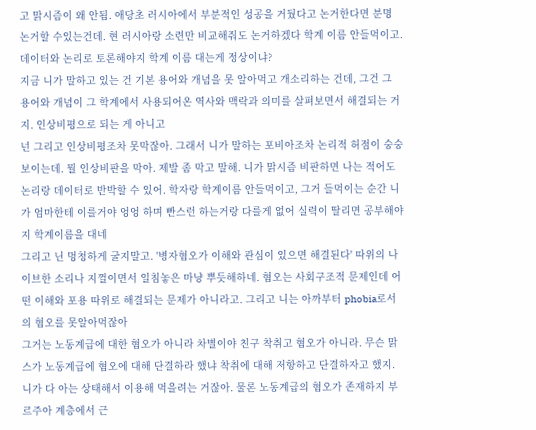고 맑시즘이 왜 안됨. 애당초 러시아에서 부분적인 성공을 거뒀다고 논거한다면 분명 논거할 수있는건데. 현 러시아랑 소련만 비교해줘도 논거하겠다 학계 이름 안들먹이고. 데이터와 논리로 토론해야지 학계 이름 대는게 정상이냐?
지금 니가 말하고 있는 건 기본 용어와 개념을 못 알아먹고 개소리하는 건데, 그건 그 용어와 개념이 그 학계에서 사용되어온 역사와 맥락과 의미를 살펴보면서 해결되는 거지. 인상비평으로 되는 게 아니고
넌 그리고 인상비평조차 못막잖아. 그래서 니가 말하는 포비아조차 논리적 허점이 숭숭보이는데. 뭘 인상비판을 막아. 제발 좀 막고 말해. 니가 맑시즘 비판하면 나는 적어도 논리랑 데이터로 반박할 수 있어. 학자랑 학계이름 안들먹이고, 그거 들먹이는 순간 니가 엄마한테 이를거야 엉엉 하며 빤스런 하는거랑 다를게 없어 실력이 딸리면 공부해야지 학계이름을 대네
그리고 닌 멍청하게 굴지말고. '병자혐오가 이해와 관심이 있으면 해결된다' 따위의 나이브한 소리나 지껄이면서 일침놓은 마냥 뿌듯해하네. 혐오는 사회구조적 문제인데 어떤 이해와 포용 따위로 해결되는 문제가 아니라고. 그리고 니는 아까부터 phobia로서의 혐오를 못알아먹잖아
그거는 노동계급에 대한 혐오가 아니라 차별이야 친구 착취고 혐오가 아니라. 무슨 맑스가 노동계급에 혐오에 대해 단결하라 했냐 착취에 대해 저항하고 단결하자고 했지. 니가 다 아는 상태해서 이용해 먹을려는 거잖아. 물론 노동계급의 혐오가 존재하지 부르주아 계층에서 근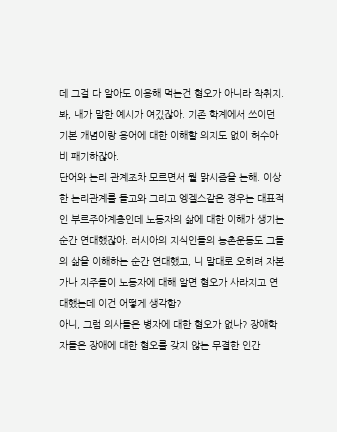데 그걸 다 알아도 이용해 먹는건 혐오가 아니라 착취지.
봐, 내가 말한 예시가 여깄잖아. 기존 학계에서 쓰이던 기본 개념이랑 용어에 대한 이해할 의지도 없이 허수아비 패기하잖아.
단어와 논리 관계조차 모르면서 뭘 맑시즘을 논해. 이상한 논리관계를 들고와 그리고 엥겔스같은 경우는 대표적인 부르주아계층인데 노동자의 삶에 대한 이해가 생기는 순간 연대했잖아. 러시아의 지식인들의 농촌운동도 그들의 삶을 이해하는 순간 연대했고, 니 말대로 오히려 자본가나 지주들이 노동자에 대해 알면 혐오가 사라지고 연대했는데 이건 어떻게 생각함?
아니, 그럼 의사들은 병자에 대한 혐오가 없나? 장애학자들은 장애에 대한 혐오를 갖지 않는 무결한 인간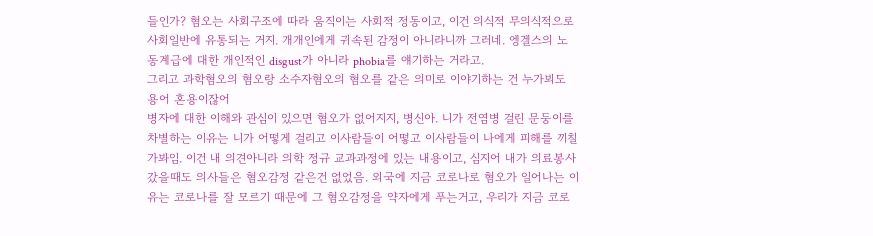들인가? 혐오는 사회구조에 따라 움직이는 사회적 정동이고, 이건 의식적 무의식적으로 사회일반에 유통되는 거지. 개개인에게 귀속된 감정이 아니라니까 그러네. 엥겔스의 노동계급에 대한 개인적인 disgust가 아니라 phobia를 얘기하는 거라고.
그리고 과학혐오의 혐오랑 소수자혐오의 혐오를 같은 의미로 이야기하는 건 누가뵈도 용어 혼용이잖어
병자에 대한 이해와 관심이 있으면 혐오가 없어지지, 병신아. 니가 전염병 걸린 문둥이를 차별하는 이유는 니가 어떻게 걸리고 이사람들이 어떻고 이사람들이 나에게 피해를 끼칠가봐임. 이건 내 의견아니라 의학 정규 교과과정에 있는 내용이고, 심지어 내가 의료봉사 갔을때도 의사들은 혐오감정 같은건 없었음. 외국에 지금 코로나로 혐오가 일어나는 이유는 코로나를 잘 모르기 때문에 그 혐오감정을 약자에게 푸는거고, 우리가 지금 코로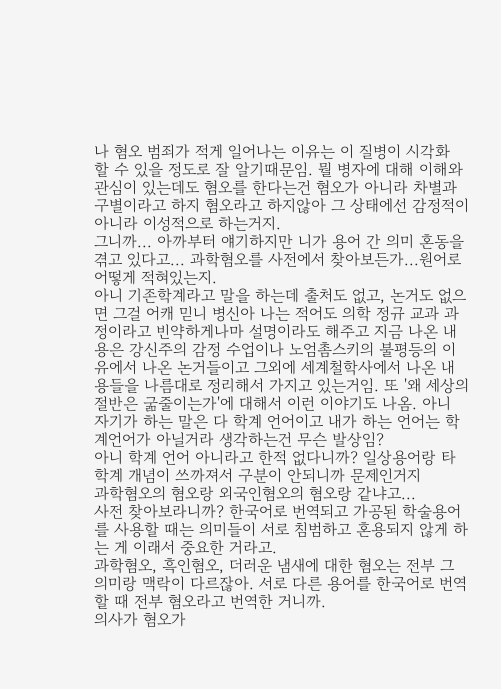나 혐오 범죄가 적게 일어나는 이유는 이 질병이 시각화 할 수 있을 정도로 잘 알기때문임. 뭘 병자에 대해 이해와 관심이 있는데도 혐오를 한다는건 혐오가 아니라 차별과 구별이라고 하지 혐오라고 하지않아 그 상태에선 감정적이 아니라 이성적으로 하는거지.
그니까... 아까부터 얘기하지만 니가 용어 간 의미 혼동을 겪고 있다고... 과학혐오를 사전에서 찾아보든가...원어로 어떻게 적혀있는지.
아니 기존학계라고 말을 하는데 출처도 없고, 논거도 없으면 그걸 어캐 믿니 병신아 나는 적어도 의학 정규 교과 과정이라고 빈약하게나마 설명이라도 해주고 지금 나온 내용은 강신주의 감정 수업이나 노엄촘스키의 불평등의 이유에서 나온 논거들이고 그외에 세계철학사에서 나온 내용들을 나름대로 정리해서 가지고 있는거임. 또 '왜 세상의 절반은 굶줄이는가'에 대해서 이런 이야기도 나옴. 아니 자기가 하는 말은 다 학계 언어이고 내가 하는 언어는 학계언어가 아닐거라 생각하는건 무슨 발상임?
아니 학계 언어 아니라고 한적 없다니까? 일상용어랑 타 학계 개념이 쓰까져서 구분이 안되니까 문제인거지
과학혐오의 혐오랑 외국인혐오의 혐오랑 같냐고...
사전 찾아보라니까? 한국어로 번역되고 가공된 학술용어를 사용할 때는 의미들이 서로 침범하고 혼용되지 않게 하는 게 이래서 중요한 거라고.
과학혐오, 흑인혐오, 더러운 냄새에 대한 혐오는 전부 그 의미랑 맥락이 다르잖아. 서로 다른 용어를 한국어로 번역할 때 전부 혐오라고 번역한 거니까.
의사가 혐오가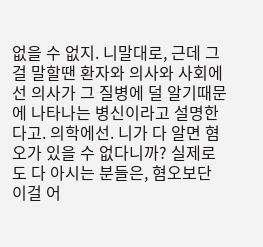없을 수 없지. 니말대로, 근데 그걸 말할땐 환자와 의사와 사회에선 의사가 그 질병에 덜 알기때문에 나타나는 병신이라고 설명한다고. 의학에선. 니가 다 알면 혐오가 있을 수 없다니까? 실제로도 다 아시는 분들은, 혐오보단 이걸 어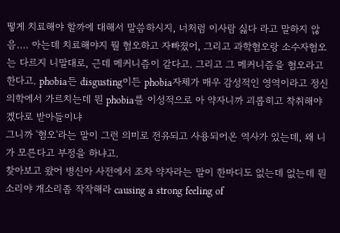떻게 치료해야 할까에 대해서 말씀하시지, 너처럼 이사람 싫다 라고 말하지 않음.... 아는데 치료해야지 뭘 혐오하고 자빠졌어, 그리고 과학혐오랑 소수자혐오는 다르지 니말대로, 근데 메커니즘이 같다고. 그리고 그 메커니즘을 혐오라고 한다고. phobia든 disgusting이든 phobia자체가 매우 감성적인 영역이라고 정신의학에서 가르치는데 뭔 phobia를 이성적으로 아 약자니까 괴롭히고 착취해야겠다로 받아들이냐
그니까 '혐오'라는 말이 그런 의미로 전유되고 사용되어온 역사가 있는데, 왜 니가 모른다고 부정을 하냐고.
찾아보고 왔어 병신아 사전에서 조차 약자라는 말이 한마디도 없는데 없는데 뭔소리야 개소리좀 작작해라 causing a strong feeling of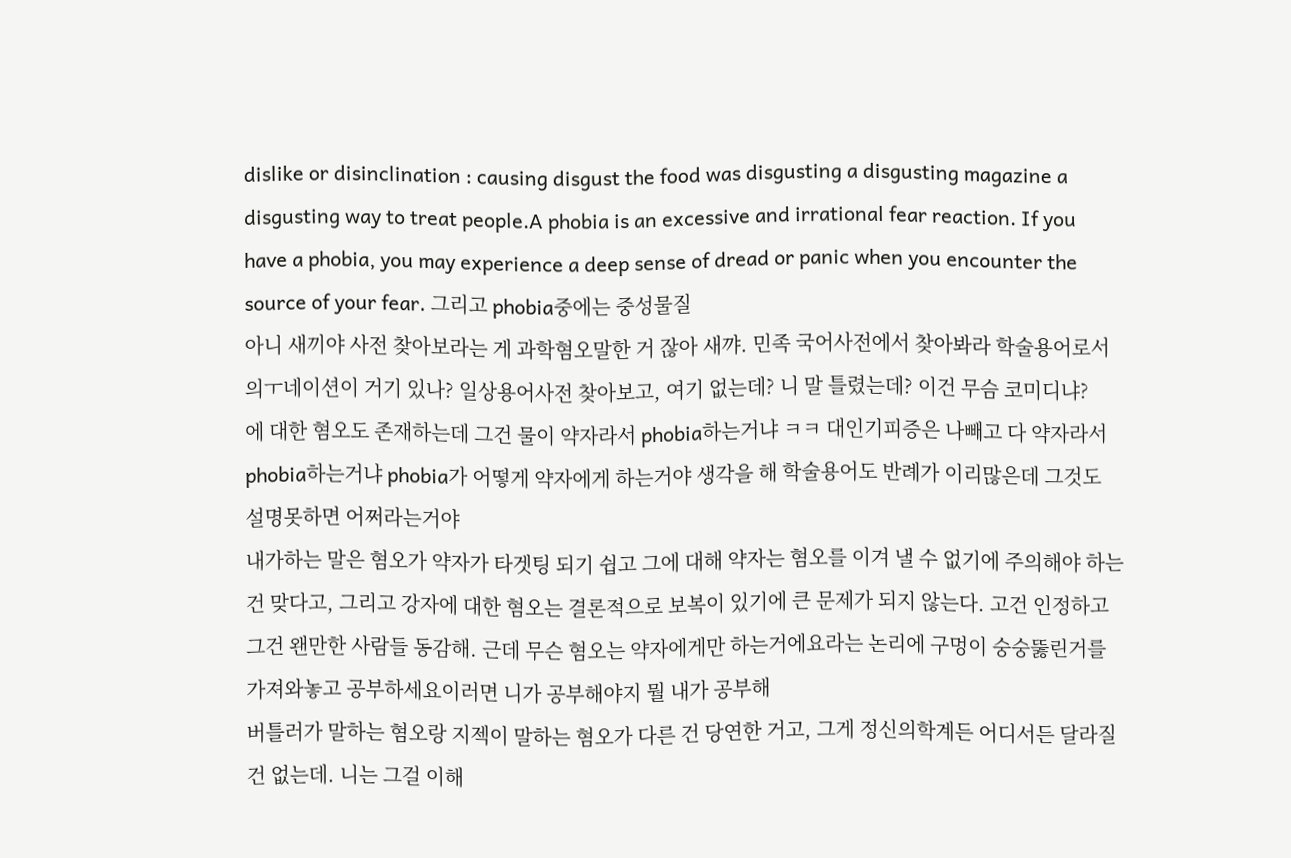dislike or disinclination : causing disgust the food was disgusting a disgusting magazine a disgusting way to treat people.A phobia is an excessive and irrational fear reaction. If you have a phobia, you may experience a deep sense of dread or panic when you encounter the source of your fear. 그리고 phobia중에는 중성물질
아니 새끼야 사전 찾아보라는 게 과학혐오말한 거 잖아 새꺄. 민족 국어사전에서 찾아봐라 학술용어로서의ㅜ네이션이 거기 있나? 일상용어사전 찾아보고, 여기 없는데? 니 말 틀렸는데? 이건 무슴 코미디냐?
에 대한 혐오도 존재하는데 그건 물이 약자라서 phobia하는거냐 ㅋㅋ 대인기피증은 나빼고 다 약자라서 phobia하는거냐 phobia가 어떻게 약자에게 하는거야 생각을 해 학술용어도 반례가 이리많은데 그것도 설명못하면 어쩌라는거야
내가하는 말은 혐오가 약자가 타겟팅 되기 쉽고 그에 대해 약자는 혐오를 이겨 낼 수 없기에 주의해야 하는건 맞다고, 그리고 강자에 대한 혐오는 결론적으로 보복이 있기에 큰 문제가 되지 않는다. 고건 인정하고 그건 왠만한 사람들 동감해. 근데 무슨 혐오는 약자에게만 하는거에요라는 논리에 구멍이 숭숭뚫린거를 가져와놓고 공부하세요이러면 니가 공부해야지 뭘 내가 공부해
버틀러가 말하는 혐오랑 지젝이 말하는 혐오가 다른 건 당연한 거고, 그게 정신의학계든 어디서든 달라질 건 없는데. 니는 그걸 이해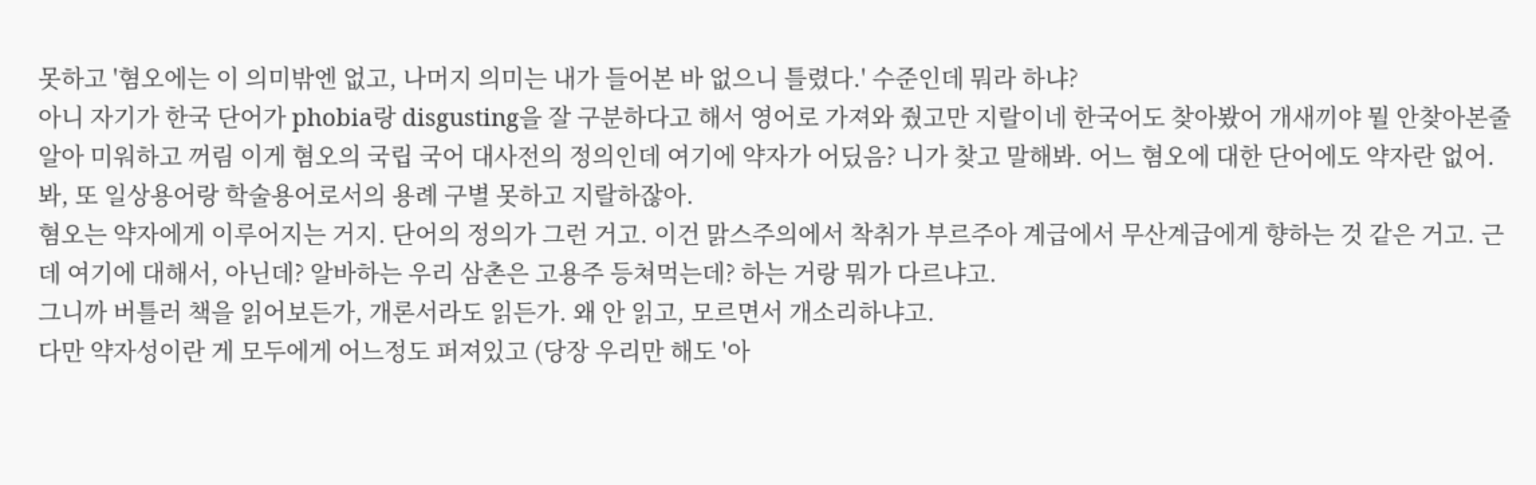못하고 '혐오에는 이 의미밖엔 없고, 나머지 의미는 내가 들어본 바 없으니 틀렸다.' 수준인데 뭐라 하냐?
아니 자기가 한국 단어가 phobia랑 disgusting을 잘 구분하다고 해서 영어로 가져와 줬고만 지랄이네 한국어도 찾아봤어 개새끼야 뭘 안찾아본줄 알아 미워하고 꺼림 이게 혐오의 국립 국어 대사전의 정의인데 여기에 약자가 어딨음? 니가 찾고 말해봐. 어느 혐오에 대한 단어에도 약자란 없어.
봐, 또 일상용어랑 학술용어로서의 용례 구별 못하고 지랄하잖아.
혐오는 약자에게 이루어지는 거지. 단어의 정의가 그런 거고. 이건 맑스주의에서 착취가 부르주아 계급에서 무산계급에게 향하는 것 같은 거고. 근데 여기에 대해서, 아닌데? 알바하는 우리 삼촌은 고용주 등쳐먹는데? 하는 거랑 뭐가 다르냐고.
그니까 버틀러 책을 읽어보든가, 개론서라도 읽든가. 왜 안 읽고, 모르면서 개소리하냐고.
다만 약자성이란 게 모두에게 어느정도 퍼져있고 (당장 우리만 해도 '아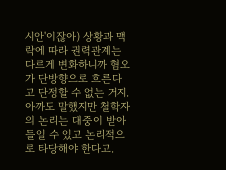시안'이잖아) 상황과 맥락에 따라 권력관계는 다르게 변화하니까 혐오가 단방향으로 흐른다고 단정할 수 없는 거지.
아까도 말했지만 철학자의 논리는 대중이 받아들일 수 있고 논리적으로 타당해야 한다고.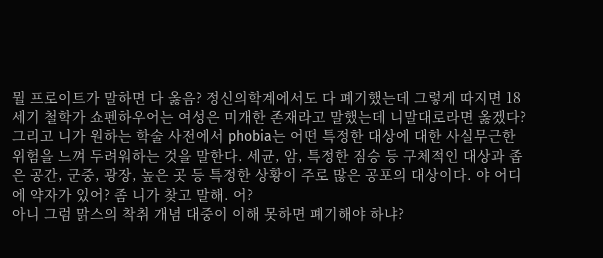뭘 프로이트가 말하면 다 옳음? 정신의학계에서도 다 폐기했는데 그렇게 따지면 18세기 철학가 쇼펜하우어는 여성은 미개한 존재라고 말했는데 니말대로라면 옳겠다? 그리고 니가 원하는 학술 사전에서 phobia는 어떤 특정한 대상에 대한 사실무근한 위험을 느껴 두려워하는 것을 말한다. 세균, 암, 특정한 짐승 등 구체적인 대상과 좁은 공간, 군중, 광장, 높은 곳 등 특정한 상황이 주로 많은 공포의 대상이다. 야 어디에 약자가 있어? 좀 니가 찾고 말해. 어?
아니 그럼 맑스의 착취 개념 대중이 이해 못하면 폐기해야 하냐?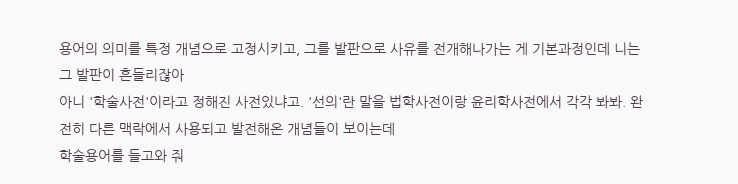용어의 의미를 특정 개념으로 고정시키고, 그를 발판으로 사유를 전개해나가는 게 기본과정인데 니는 그 발판이 흔들리잖아
아니 '학술사전'이라고 정해진 사전있냐고. '선의'란 말을 법학사전이랑 윤리학사전에서 각각 봐봐. 완전히 다른 맥락에서 사용되고 발전해온 개념들이 보이는데
학술용어를 들고와 줘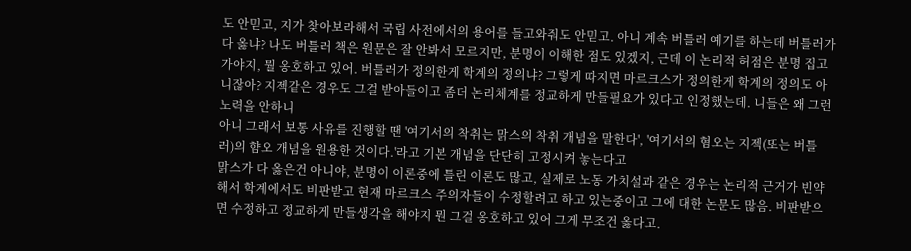도 안믿고, 지가 찾아보라해서 국립 사전에서의 용어를 들고와줘도 안믿고. 아니 계속 버틀러 예기를 하는데 버틀러가 다 옳냐? 나도 버틀러 책은 원문은 잘 안봐서 모르지만, 분명이 이해한 점도 있겠지, 근데 이 논리적 허점은 분명 집고 가야지, 뭘 옹호하고 있어. 버틀러가 정의한게 학계의 정의냐? 그렇게 따지면 마르크스가 정의한게 학계의 정의도 아니잖아? 지젝같은 경우도 그걸 받아들이고 좀더 논리체계를 정교하게 만들필요가 있다고 인정했는데. 니들은 왜 그런 노력을 안하니
아니 그래서 보통 사유를 진행할 땐 '여기서의 착취는 맑스의 착취 개념을 말한다', '여기서의 혐오는 지젝(또는 버틀러)의 햠오 개념을 원용한 것이다.'라고 기본 개념을 단단히 고정시켜 놓는다고
맑스가 다 옳은건 아니야, 분명이 이론중에 틀린 이론도 많고, 실제로 노동 가치설과 같은 경우는 논리적 근거가 빈약해서 학계에서도 비판받고 현재 마르크스 주의자들이 수정할려고 하고 있는중이고 그에 대한 논문도 많음. 비판받으면 수정하고 정교하게 만들생각을 해야지 뭔 그걸 옹호하고 있어 그게 무조건 옳다고.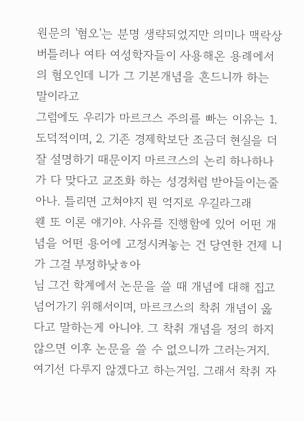원문의 '혐오'는 분명 생략되었지만 의미나 맥락상 버틀러나 여타 여성학자들이 사용해온 용례에서의 혐오인데 니가 그 기본개념을 흔드니까 하는 말이라고
그럼에도 우리가 마르크스 주의를 빠는 이유는 1. 도덕적이며, 2. 기존 경제학보단 조금더 현실을 더 잘 설명하기 때문이지 마르크스의 논리 하나하나가 다 맞다고 교조화 하는 성경처럼 받아들이는줄 아나. 틀리면 고쳐야지 뭔 억지로 우길라그래
웬 또 이론 얘기야. 사유를 진행함에 있어 어떤 개념을 어떤 용어에 고정시켜놓는 건 당연한 건제 니가 그걸 부정하낮ㅎ아
님 그건 학계에서 논문을 쓸 때 개념에 대해 집고 넘어가기 위해서이며, 마르크스의 착취 개념이 옳다고 말하는게 아니야. 그 착취 개념을 정의 하지 않으면 이후 논문을 쓸 수 없으니까 그러는거지. 여기선 다루지 않겠다고 하는거임. 그래서 착취 자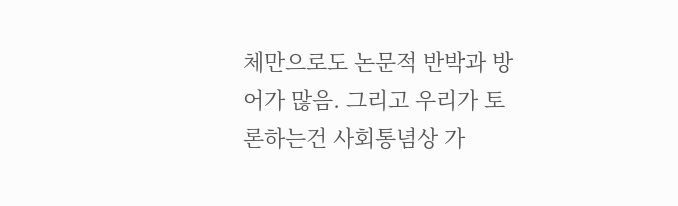체만으로도 논문적 반박과 방어가 많음. 그리고 우리가 토론하는건 사회통념상 가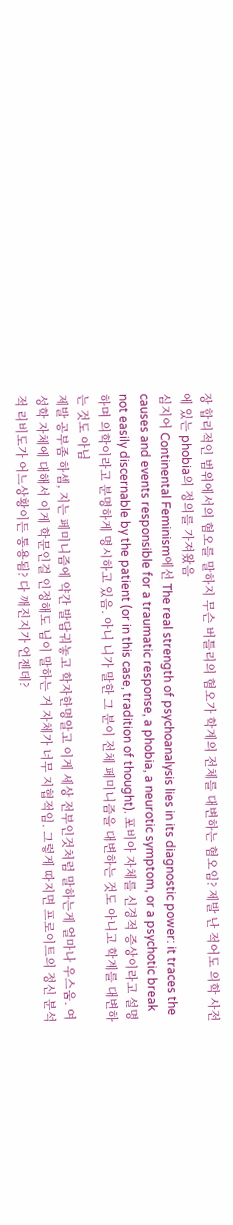장 합리적인 범위에서의 혐오를 말하지 무슨 버틀리의 혐오가 학계의 전체를 대변하는 혐오임? 제발 난 적어도 의학 사전에 있는 phobia의 정의를 가져왔음
심지어 Continental Feminism에선 The real strength of psychoanalysis lies in its diagnostic power: it traces the causes and events responsible for a traumatic response, a phobia, a neurotic symptom, or a psychotic break not easily discernable by the patient (or in this case, tradition of thought). 포비아 자체를 신경적 증상이라고 설명하며 의학이라고 분명하게 명시하고 있음. 아니 니가 말한 그 분이 전체 페미니즘을 대변하는 것도 아니고 학계를 대변하는 것도 아님
제발 공부좀 하셈, 지는 페미니즘에 약간 발담궈놓고 학자한명알고 이게 세상 전부인것처럼 말하는게 얼마나 우스움. 여성학 자체에 대해서 이게 학문인걸 인정해도 님이 말하는 거 자체가 너무 지협적임. 그렇게 따지면 프로이트의 정신 분석적 리비도가 어느상황이든 통용됨? 다 깨진지가 언젠데?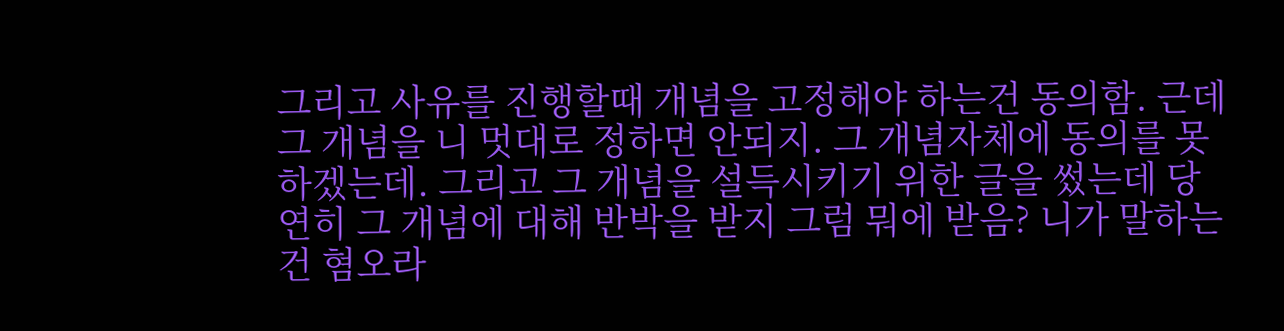그리고 사유를 진행할때 개념을 고정해야 하는건 동의함. 근데 그 개념을 니 멋대로 정하면 안되지. 그 개념자체에 동의를 못하겠는데. 그리고 그 개념을 설득시키기 위한 글을 썼는데 당연히 그 개념에 대해 반박을 받지 그럼 뭐에 받음? 니가 말하는건 혐오라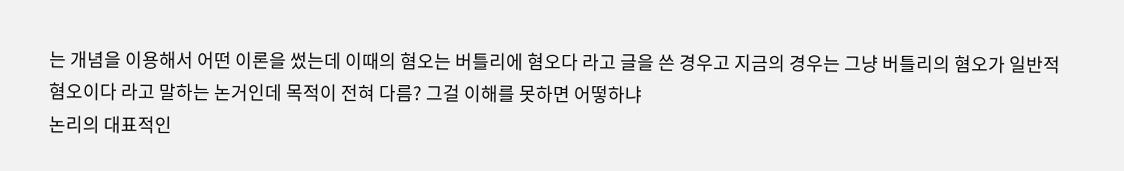는 개념을 이용해서 어떤 이론을 썼는데 이때의 혐오는 버틀리에 혐오다 라고 글을 쓴 경우고 지금의 경우는 그냥 버틀리의 혐오가 일반적 혐오이다 라고 말하는 논거인데 목적이 전혀 다름? 그걸 이해를 못하면 어떻하냐
논리의 대표적인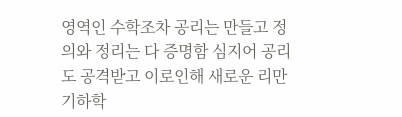영역인 수학조차 공리는 만들고 정의와 정리는 다 증명함 심지어 공리도 공격받고 이로인해 새로운 리만기하학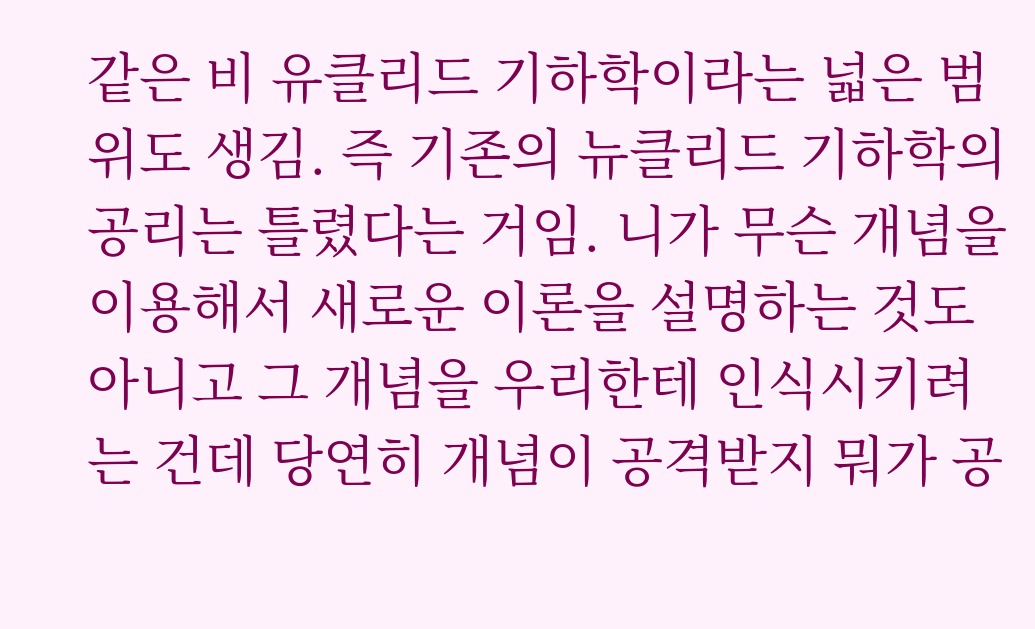같은 비 유클리드 기하학이라는 넓은 범위도 생김. 즉 기존의 뉴클리드 기하학의 공리는 틀렸다는 거임. 니가 무슨 개념을 이용해서 새로운 이론을 설명하는 것도 아니고 그 개념을 우리한테 인식시키려는 건데 당연히 개념이 공격받지 뭐가 공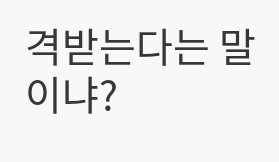격받는다는 말이냐?